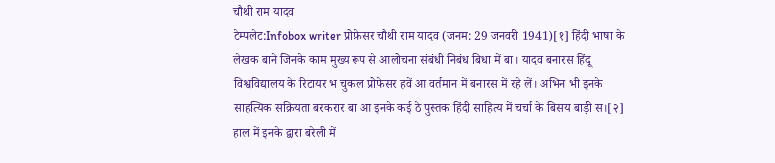चौथी राम यादव
टेम्पलेट:Infobox writer प्रोफ़ेसर चौथी राम यादव (जनम: 29 जनवरी 1941)[१] हिंदी भाषा के लेखक बाने जिनके काम मुख्य रूप से आलोचना संबंधी निबंध बिधा में बा। यादव बनारस हिंदू विश्वविद्यालय के रिटायर भ चुकल प्रोफेसर हवें आ वर्तमान में बनारस में रहे लें। अभिन भी इनके साहत्यिक सक्रियता बरकरार बा आ इनके कई ठे पुस्तक हिंदी साहित्य में चर्चा के बिसय बाड़ी स।[२]
हाल में इनके द्वारा बरेली में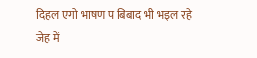दिहल एगो भाषण प बिबाद भी भइल रहे जेह में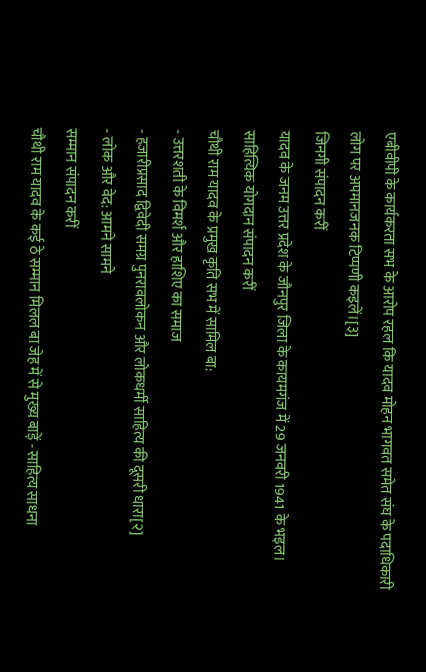एबीवीपी के कार्यकरता सभ के आरोप रहल कि यादव मोहन भागवत समेत संघ के पदाधिकारी लोग पर अपमानजनक टिप्पणी कइलें।[३]
जिनगी संपादन करीं
यादव के जनम उत्तर प्रदेश के जौनपुर जिला के कायमगंज में 29 जनवरी 1941 के भइल।
साहित्यिक योगदान संपादन करीं
चौथी राम यादव के प्रमुख कृति सभ में सामिल बा:
- उत्तरशती के विमर्श और हाशिए का समाज
- हजारीप्रसाद द्विवेदी समग्र पुनरावलोकन और लोकधर्मी साहित्य की दूसरी धारा[२]
- लोक और वेद: आमने सामने
सम्मान संपादन करीं
चौथी राम यादव के कई ठे सम्मान मिलल बा जेह में से मुख्य बाड़ें - साहित्य साधना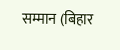सम्मान (बिहार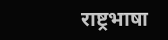राष्ट्रभाषा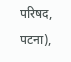परिषद, पटना),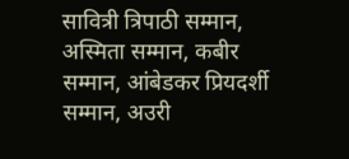सावित्री त्रिपाठी सम्मान, अस्मिता सम्मान, कबीर सम्मान, आंबेडकर प्रियदर्शी सम्मान, अउरी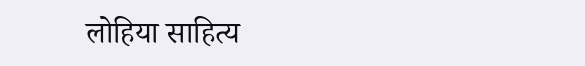लोहिया साहित्य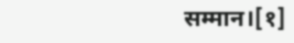सम्मान।[१]